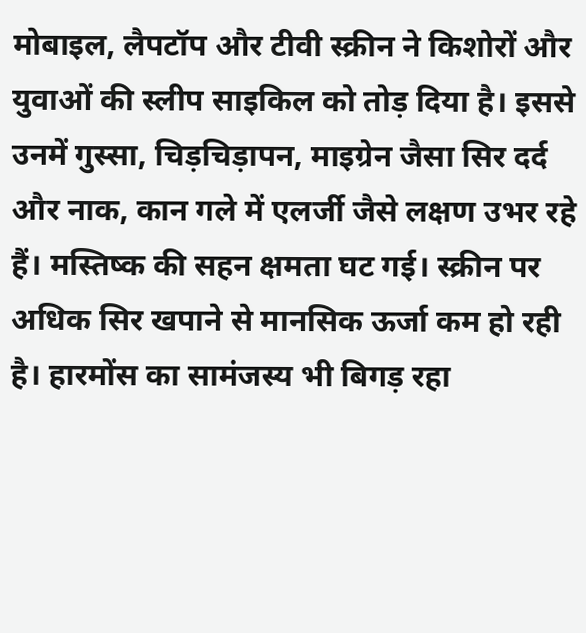मोबाइल, लैपटॉप और टीवी स्क्रीन ने किशोरों और युवाओं की स्लीप साइकिल को तोड़ दिया है। इससे उनमें गुस्सा, चिड़चिड़ापन, माइग्रेन जैसा सिर दर्द और नाक, कान गले में एलर्जी जैसे लक्षण उभर रहे हैं। मस्तिष्क की सहन क्षमता घट गई। स्क्रीन पर अधिक सिर खपाने से मानसिक ऊर्जा कम हो रही है। हारमोंस का सामंजस्य भी बिगड़ रहा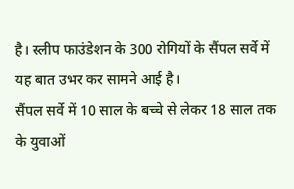है। स्लीप फाउंडेशन के 300 रोगियों के सैंपल सर्वे में यह बात उभर कर सामने आई है।
सैंपल सर्वे में 10 साल के बच्चे से लेकर 18 साल तक के युवाओं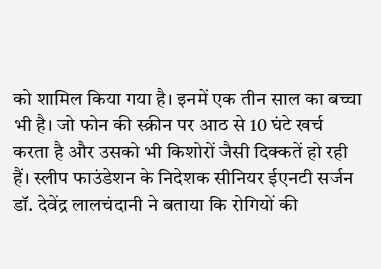को शामिल किया गया है। इनमें एक तीन साल का बच्चा भी है। जो फोन की स्क्रीन पर आठ से 10 घंटे खर्च करता है और उसको भी किशोरों जैसी दिक्कतें हो रही हैं। स्लीप फाउंडेशन के निदेशक सीनियर ईएनटी सर्जन डॉ. देवेंद्र लालचंदानी ने बताया कि रोगियों की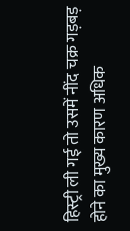हिस्ट्री ली गई तो उसमें नींद चक्र गड़बड़ होने का मुख्य कारण अधिक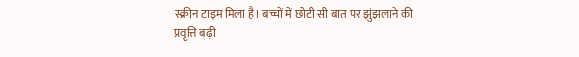स्क्रीन टाइम मिला है। बच्चों में छोटी सी बात पर झुंझलाने की प्रवृत्ति बढ़ी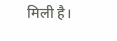मिली है।